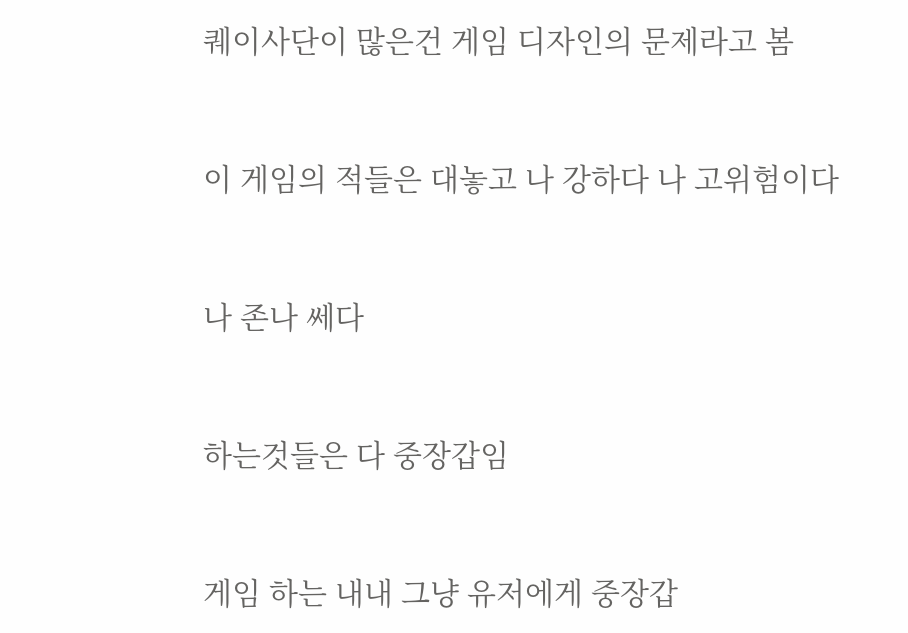퀘이사단이 많은건 게임 디자인의 문제라고 봄


이 게임의 적들은 대놓고 나 강하다 나 고위험이다


나 존나 쎄다


하는것들은 다 중장갑임


게임 하는 내내 그냥 유저에게 중장갑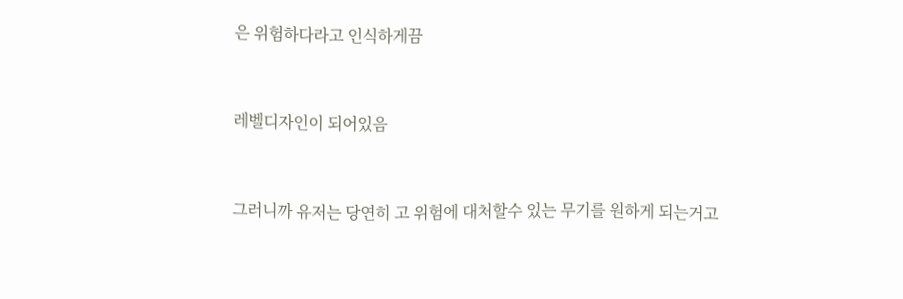은 위험하다라고 인식하게끔


레벨디자인이 되어있음


그러니까 유저는 당연히 고 위험에 대처할수 있는 무기를 원하게 되는거고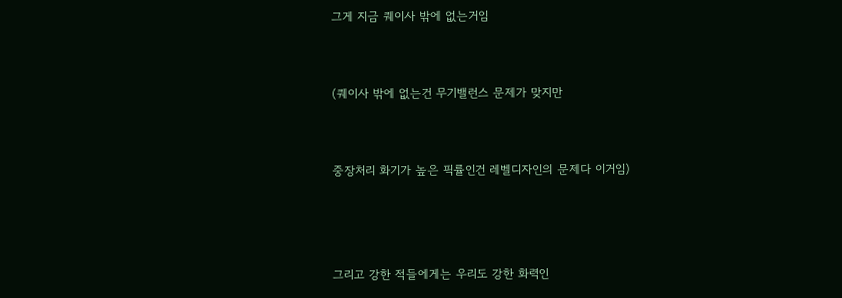그게 지금 퀘이사 밖에 없는거임


(퀘이사 밖에 없는건 무기밸런스 문제가 맞지만


중장처리 화기가 높은 픽률인건 레벨디자인의 문제다 이거임)



그리고 강한 적들에게는 우리도 강한 화력인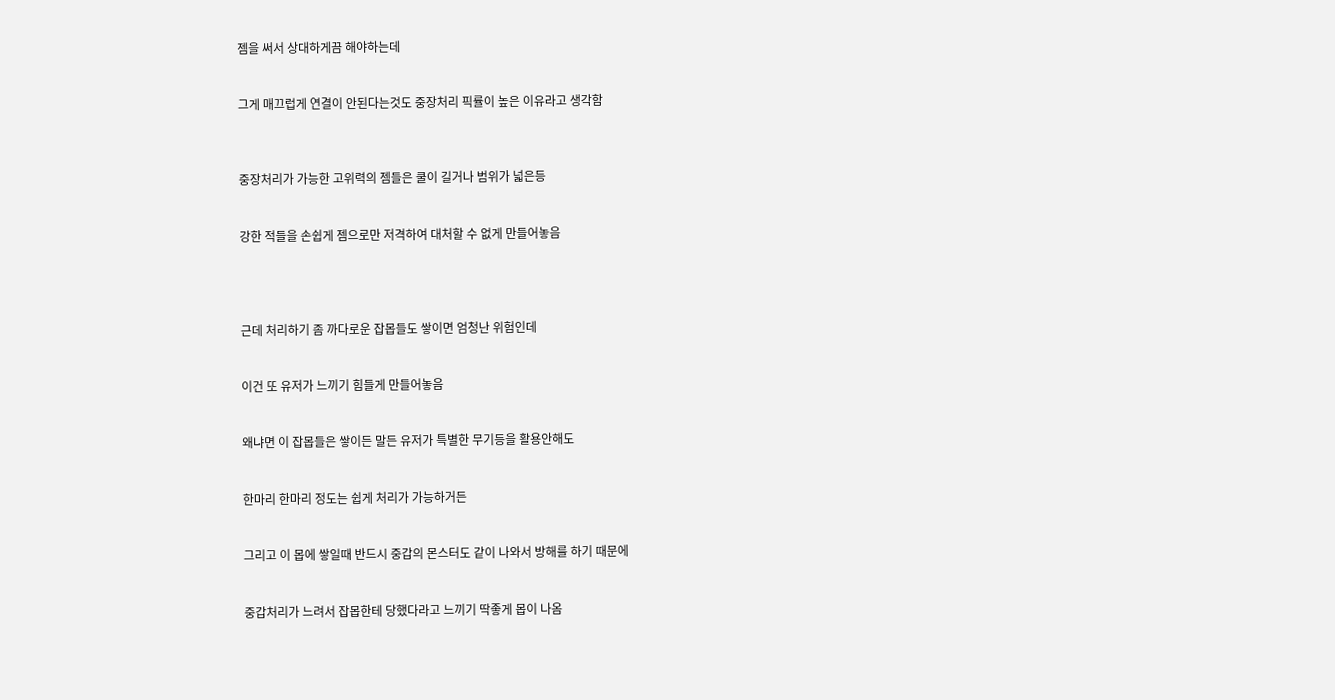젬을 써서 상대하게끔 해야하는데


그게 매끄럽게 연결이 안된다는것도 중장처리 픽률이 높은 이유라고 생각함



중장처리가 가능한 고위력의 젬들은 쿨이 길거나 범위가 넓은등


강한 적들을 손쉽게 젬으로만 저격하여 대처할 수 없게 만들어놓음




근데 처리하기 좀 까다로운 잡몹들도 쌓이면 엄청난 위험인데


이건 또 유저가 느끼기 힘들게 만들어놓음


왜냐면 이 잡몹들은 쌓이든 말든 유저가 특별한 무기등을 활용안해도


한마리 한마리 정도는 쉽게 처리가 가능하거든


그리고 이 몹에 쌓일때 반드시 중갑의 몬스터도 같이 나와서 방해를 하기 때문에


중갑처리가 느려서 잡몹한테 당했다라고 느끼기 딱좋게 몹이 나옴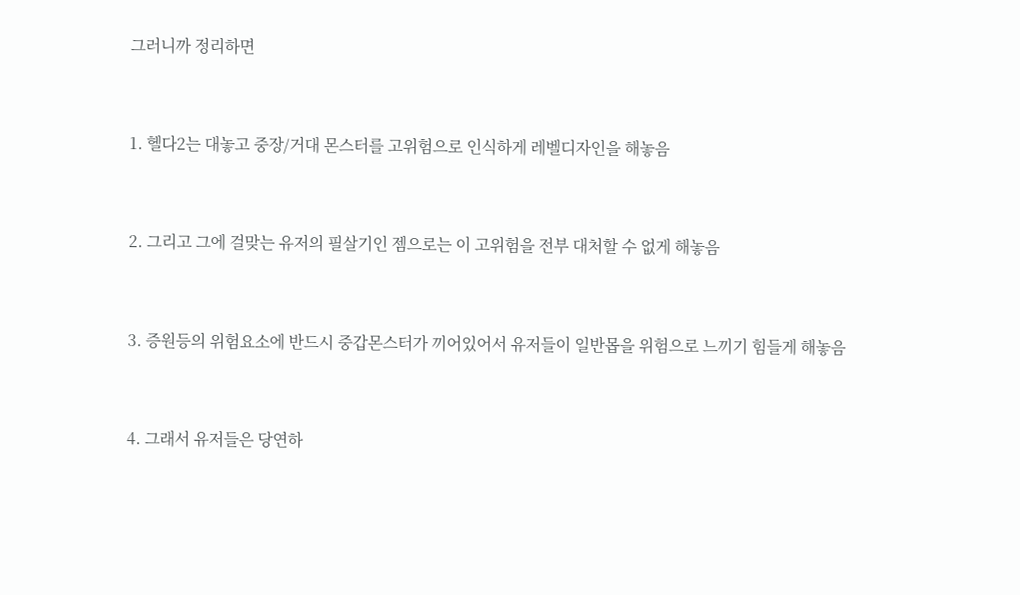그러니까 정리하면


1. 헬다2는 대놓고 중장/거대 몬스터를 고위험으로 인식하게 레벨디자인을 해놓음


2. 그리고 그에 걸맞는 유저의 필살기인 젬으로는 이 고위험을 전부 대처할 수 없게 해놓음


3. 증원등의 위험요소에 반드시 중갑몬스터가 끼어있어서 유저들이 일반몹을 위험으로 느끼기 힘들게 해놓음


4. 그래서 유저들은 당연하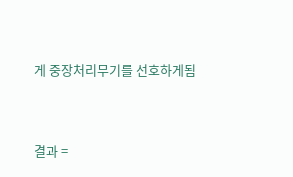게 중장처리무기를 선호하게됨




결과 =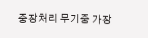중장처리 무기중 가장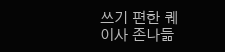쓰기 편한 퀘이사 존나듦